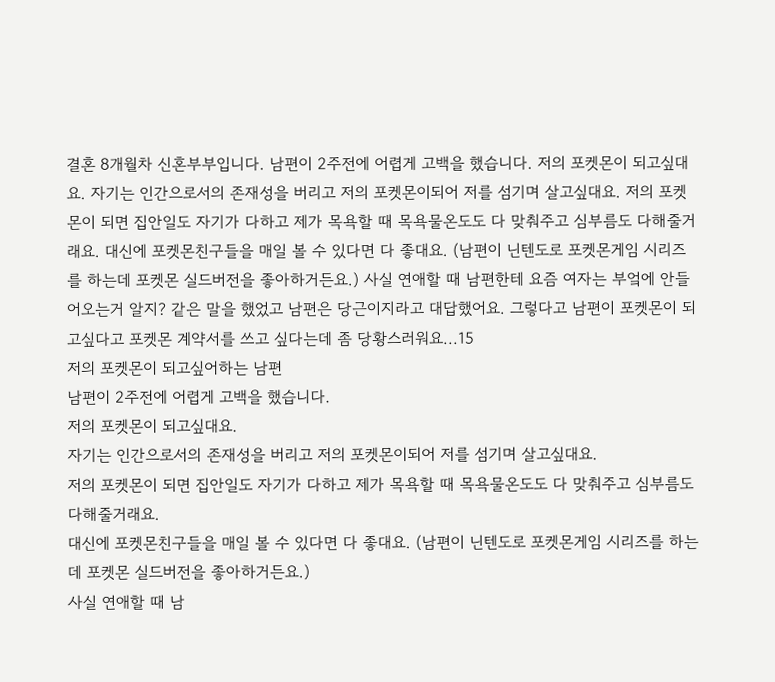결혼 8개월차 신혼부부입니다. 남편이 2주전에 어렵게 고백을 했습니다. 저의 포켓몬이 되고싶대요. 자기는 인간으로서의 존재성을 버리고 저의 포켓몬이되어 저를 섬기며 살고싶대요. 저의 포켓몬이 되면 집안일도 자기가 다하고 제가 목욕할 때 목욕물온도도 다 맞춰주고 심부름도 다해줄거래요. 대신에 포켓몬친구들을 매일 볼 수 있다면 다 좋대요. (남편이 닌텐도로 포켓몬게임 시리즈를 하는데 포켓몬 실드버전을 좋아하거든요.) 사실 연애할 때 남편한테 요즘 여자는 부엌에 안들어오는거 알지? 같은 말을 했었고 남편은 당근이지라고 대답했어요. 그렇다고 남편이 포켓몬이 되고싶다고 포켓몬 계약서를 쓰고 싶다는데 좀 당황스러워요...15
저의 포켓몬이 되고싶어하는 남편
남편이 2주전에 어렵게 고백을 했습니다.
저의 포켓몬이 되고싶대요.
자기는 인간으로서의 존재성을 버리고 저의 포켓몬이되어 저를 섬기며 살고싶대요.
저의 포켓몬이 되면 집안일도 자기가 다하고 제가 목욕할 때 목욕물온도도 다 맞춰주고 심부름도 다해줄거래요.
대신에 포켓몬친구들을 매일 볼 수 있다면 다 좋대요. (남편이 닌텐도로 포켓몬게임 시리즈를 하는데 포켓몬 실드버전을 좋아하거든요.)
사실 연애할 때 남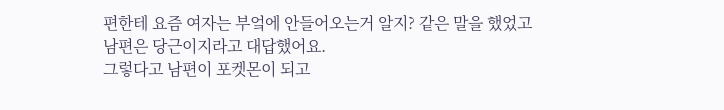편한테 요즘 여자는 부엌에 안들어오는거 알지? 같은 말을 했었고 남편은 당근이지라고 대답했어요.
그렇다고 남편이 포켓몬이 되고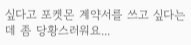싶다고 포켓몬 계약서를 쓰고 싶다는데 좀 당황스러워요...